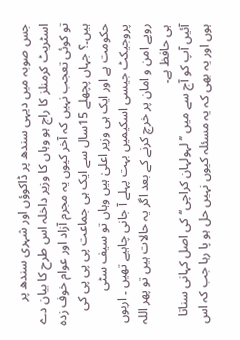جس صوبہ میں دیہی سندھ پر ڈاکوؤں اور شہری سندھ پر اسٹریٹ کرمنلز کا راج ہو وہاں کا وزیر داخلہ اس طرح کا بیان دے تو کوئی تعجب نہیں کہ آخر کیوں یہ مجرم آزاد اور عوام خوف زدہ ہیں۔؟ جہاں پچھلے 15سال سے ایک ہی جماعت پی پی پی کی حکومت ہے اور ایک ہی وزیر اعلیٰ ہیں وہاں تو سیف سٹی پروجیکٹ جیسی اسکیمیں بہت پہلے آ جانی چاہیے تھیں ۔ اربوں روپے امن و امان پر خرچ کرنے کے بعد اگر یہ حالات ہیں تو پھر اللہ ہی حافظ ہے۔
آئیں آپ کو آج سے میں ’’لہولہان کراچی‘‘ کی اصل کہانی سناتا ہوں اور یہ بھی کہ یہ مسئلہ کیوں نہیں حل ہو پا رہا جب کہ اس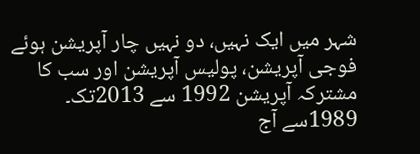شہر میں ایک نہیں، دو نہیں چار آپریشن ہوئے فوجی آپریشن، پولیس آپریشن اور سب کا مشترکہ آپریشن 1992 سے 2013تک۔ 1989سے آج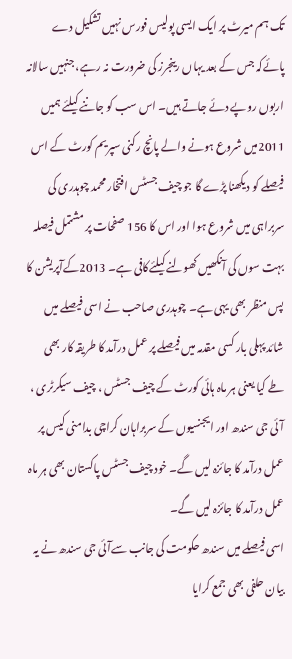تک ہم میرٹ پر ایک ایسی پولیس فورس نہیں تشکیل دے پائےکہ جس کے بعد یہاں رینجرز کی ضرورت نہ رہے، جنہیں سالانہ اربوں روپے دئے جاتے ہیں۔ اس سب کو جاننے کیلئے ہمیں 2011میں شروع ہونے والے پانچ رکنی سپریم کورٹ کے اس فیصلے کو دیکھنا پڑے گا جو چیف جسٹس افتخار محمد چوہدری کی سربراہی میں شروع ہوا اور اس کا 156 صفحات پر مشتمل فیصلہ بہت سوں کی آنکھیں کھولنے کیلئےکافی ہے۔ 2013کےآپریشن کا پس منظر بھی یہی ہے۔ چوہدری صاحب نے اسی فیصلے میں شائد پہلی بار کسی مقدمہ میں فیصلے پر عمل درآمد کا طریقہ کار بھی طے کیا یعنی ہر ماہ ہائی کورٹ کے چیف جسٹس ، چیف سیکرٹری ، آئی جی سندھ اور ایجنسیوں کے سربراہان کراچی بدامنی کیس پر عمل درآمد کا جائزہ لیں گے۔ خود چیف جسٹس پاکستان بھی ہر ماہ عمل درآمد کا جائزہ لیں گے۔
اسی فیصلے میں سندھ حکومت کی جانب سےآئی جی سندھ نے یہ بیان حلفی بھی جمع کرایا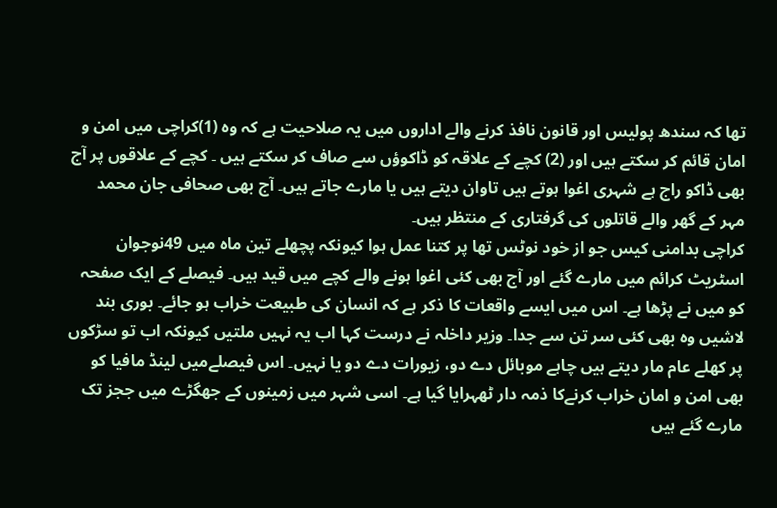تھا کہ سندھ پولیس اور قانون نافذ کرنے والے اداروں میں یہ صلاحیت ہے کہ وہ (1)کراچی میں امن و امان قائم کر سکتے ہیں اور (2) کچے کے علاقہ کو ڈاکوؤں سے صاف کر سکتے ہیں ۔ کچے کے علاقوں پر آج بھی ڈاکو راج ہے شہری اغوا ہوتے ہیں تاوان دیتے ہیں یا مارے جاتے ہیں۔ آج بھی صحافی جان محمد مہر کے گھر والے قاتلوں کی گرفتاری کے منتظر ہیں۔
کراچی بدامنی کیس جو از خود نوٹس تھا پر کتنا عمل ہوا کیونکہ پچھلے تین ماہ میں 49نوجوان اسٹریٹ کرائم میں مارے گئے اور آج بھی کئی اغوا ہونے والے کچے میں قید ہیں۔ فیصلے کے ایک صفحہ کو میں نے پڑھا ہے۔ اس میں ایسے واقعات کا ذکر ہے کہ انسان کی طبیعت خراب ہو جائے۔ بوری بند لاشیں وہ بھی کئی سر تن سے جدا۔ وزیر داخلہ نے درست کہا اب یہ نہیں ملتیں کیونکہ اب تو سڑکوں پر کھلے عام مار دیتے ہیں چاہے موبائل دے دو، زیورات دے دو یا نہیں۔ اس فیصلےمیں لینڈ مافیا کو بھی امن و امان خراب کرنےکا ذمہ دار ٹھہرایا گیا ہے۔ اسی شہر میں زمینوں کے جھگڑے میں ججز تک مارے گئے ہیں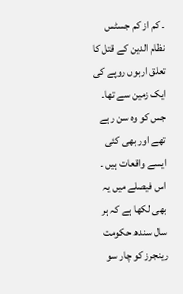۔ کم از کم جسٹس نظام الدین کے قتل کا تعلق اربوں روپے کی ایک زمین سے تھا۔ جس کو وہ سن رہے تھے اور بھی کئی ایسے واقعات ہیں ۔ اس فیصلے میں یہ بھی لکھا ہے کہ ہر سال سندھ حکومت رینجرز کو چار سو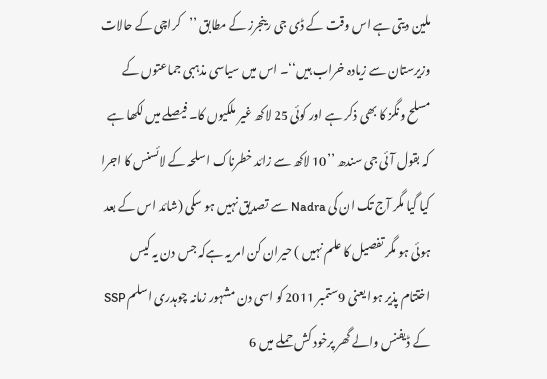ملین دیتی ہے اس وقت کے ڈی جی رینجرز کے مطابق ’’کراچی کے حالات وزیرستان سے زیادہ خراب ہیں‘‘۔ اس میں سیاسی مذہبی جماعتوں کے مسلح ونگز کا بھی ذکر ہے اور کوئی 25 لاکھ غیر ملکیوں کا۔ فیصلے میں لکھا ہے کہ بقول آئی جی سندھ ’’10 لاکھ سے زائد خطرناک اسلحہ کے لائسنس کا اجرا کیا گیا مگر آج تک ان کی Nadra سے تصدیق نہیں ہو سکی (شائد اس کے بعد ہوئی ہو مگر تفصیل کا علم نہیں ) حیران کن امر یہ ہےکہ جس دن یہ کیس اختتام پذیر ہوا یعنی 9ستمبر 2011 کو اسی دن مشہور زمانہ چوہدری اسلم SSP کے ڈیفنس والے گھر پرخود کش حملے میں 6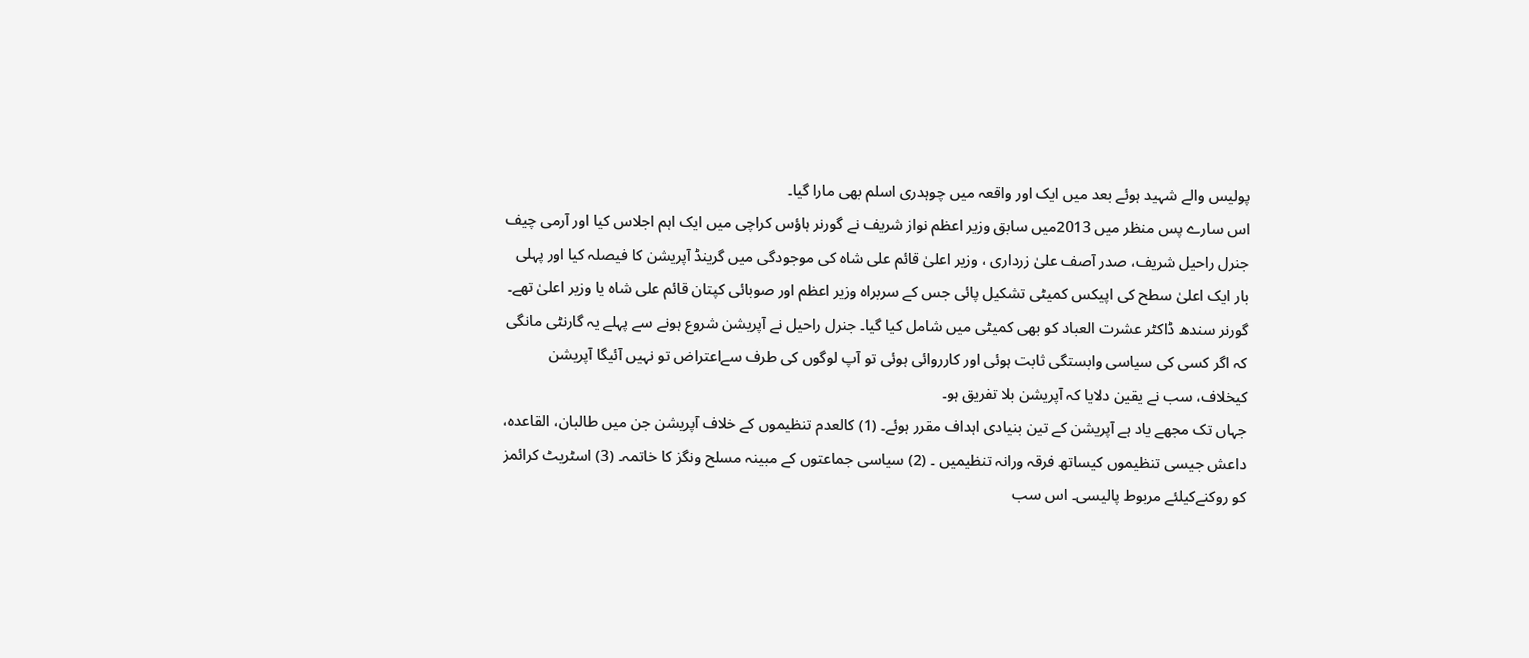پولیس والے شہید ہوئے بعد میں ایک اور واقعہ میں چوہدری اسلم بھی مارا گیا۔
اس سارے پس منظر میں 2013میں سابق وزیر اعظم نواز شریف نے گورنر ہاؤس کراچی میں ایک اہم اجلاس کیا اور آرمی چیف جنرل راحیل شریف، صدر آصف علیٰ زرداری ، وزیر اعلیٰ قائم علی شاہ کی موجودگی میں گرینڈ آپریشن کا فیصلہ کیا اور پہلی بار ایک اعلیٰ سطح کی اپیکس کمیٹی تشکیل پائی جس کے سربراہ وزیر اعظم اور صوبائی کپتان قائم علی شاہ یا وزیر اعلیٰ تھے۔ گورنر سندھ ڈاکٹر عشرت العباد کو بھی کمیٹی میں شامل کیا گیا۔ جنرل راحیل نے آپریشن شروع ہونے سے پہلے یہ گارنٹی مانگی کہ اگر کسی کی سیاسی وابستگی ثابت ہوئی اور کارروائی ہوئی تو آپ لوگوں کی طرف سےاعتراض تو نہیں آئیگا آپریشن کیخلاف، سب نے یقین دلایا کہ آپریشن بلا تفریق ہو۔
جہاں تک مجھے یاد ہے آپریشن کے تین بنیادی اہداف مقرر ہوئے۔ (1) کالعدم تنظیموں کے خلاف آپریشن جن میں طالبان، القاعدہ، داعش جیسی تنظیموں کیساتھ فرقہ ورانہ تنظیمیں ۔ (2) سیاسی جماعتوں کے مبینہ مسلح ونگز کا خاتمہ۔ (3) اسٹریٹ کرائمز کو روکنےکیلئے مربوط پالیسی۔ اس سب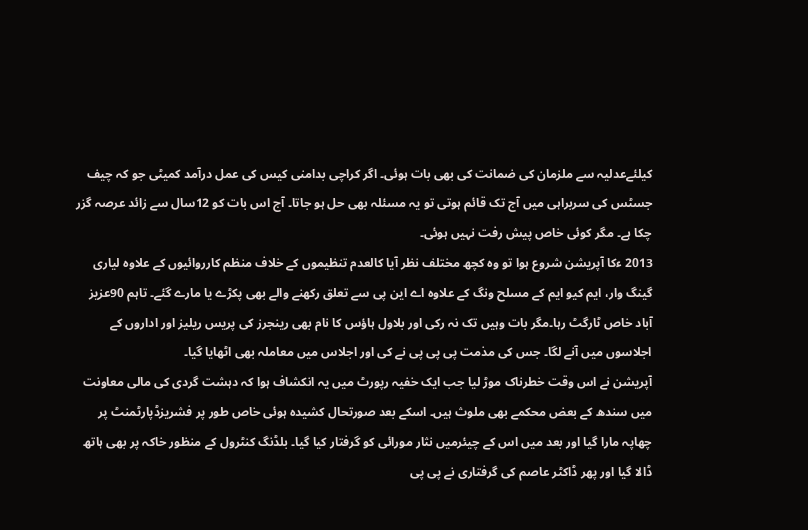کیلئےعدلیہ سے ملزمان کی ضمانت کی بھی بات ہوئی۔ اگر کراچی بدامنی کیس کی عمل درآمد کمیٹی جو کہ چیف جسٹس کی سربراہی میں آج تک قائم ہوتی تو یہ مسئلہ بھی حل ہو جاتا۔ آج اس بات کو 12سال سے زائد عرصہ گزر چکا ہے۔ مگر کوئی خاص پیش رفت نہیں ہوئی۔
2013 ءکا آپریشن شروع ہوا تو وہ کچھ مختلف نظر آیا کالعدم تنظیموں کے خلاف منظم کارروائیوں کے علاوہ لیاری گینگ وار، ایم کیو ایم کے مسلح ونگ کے علاوہ اے این پی سے تعلق رکھنے والے بھی پکڑے یا مارے گئے۔ تاہم 90عزیز آباد خاص ٹارگٹ رہا۔مگر بات وہیں تک نہ رکی اور بلاول ہاؤس کا نام بھی رینجرز کی پریس ریلیز اور اداروں کے اجلاسوں میں آنے لگا۔ جس کی مذمت پی پی پی نے کی اور اجلاس میں معاملہ بھی اٹھایا گیا۔
آپریشن نے اس وقت خطرناک موڑ لیا جب ایک خفیہ رپورٹ میں یہ انکشاف ہوا کہ دہشت گردی کی مالی معاونت میں سندھ کے بعض محکمے بھی ملوث ہیں۔ اسکے بعد صورتحال کشیدہ ہوئی خاص طور پر فشریزڈپارٹمنٹ پر چھاپہ مارا گیا اور بعد میں اس کے چیئرمیں نثار مورائی کو گرفتار کیا گیا۔ بلڈنگ کنٹرول کے منظور خاکہ پر بھی ہاتھ ڈالا گیا اور پھر ڈاکٹر عاصم کی گرفتاری نے پی پی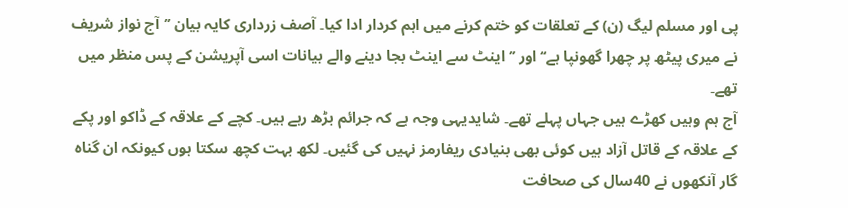پی اور مسلم لیگ (ن) کے تعلقات کو ختم کرنے میں اہم کردار ادا کیا۔ آصف زرداری کایہ بیان ’’آج نواز شریف نے میری پیٹھ پر چھرا گھونپا ہے‘‘ اور ’’اینٹ سے اینٹ بجا دینے والے بیانات اسی آپریشن کے پس منظر میں تھے۔
آج ہم وہیں کھڑے ہیں جہاں پہلے تھے۔ شایدیہی وجہ ہے کہ جرائم بڑھ رہے ہیں۔ کچے کے علاقہ کے ڈاکو اور پکے کے علاقہ کے قاتل آزاد ہیں کوئی بھی بنیادی ریفارمز نہیں کی گئیں۔ لکھ بہت کچھ سکتا ہوں کیونکہ ان گناہ گار آنکھوں نے 40سال کی صحافت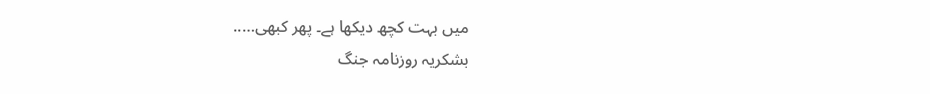میں بہت کچھ دیکھا ہے۔ پھر کبھی…..
بشکریہ روزنامہ جنگ